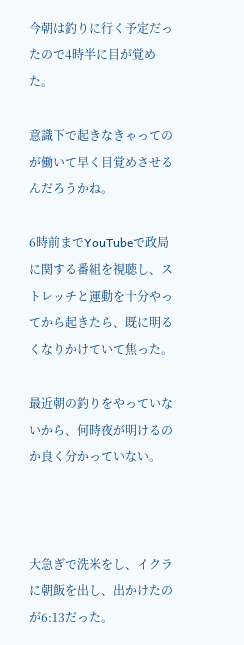今朝は釣りに行く予定だったので4時半に目が覚めた。

意識下で起きなきゃってのが働いて早く目覚めさせるんだろうかね。

6時前までYouTubeで政局に関する番組を視聴し、ストレッチと運動を十分やってから起きたら、既に明るくなりかけていて焦った。

最近朝の釣りをやっていないから、何時夜が明けるのか良く分かっていない。



大急ぎで洗米をし、イクラに朝飯を出し、出かけたのが6:13だった。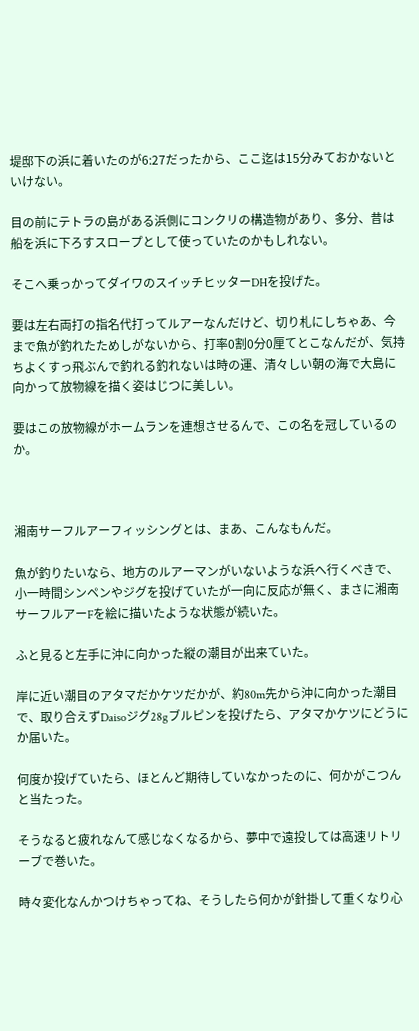堤邸下の浜に着いたのが6:27だったから、ここ迄は15分みておかないといけない。

目の前にテトラの島がある浜側にコンクリの構造物があり、多分、昔は船を浜に下ろすスロープとして使っていたのかもしれない。

そこへ乗っかってダイワのスイッチヒッターDHを投げた。

要は左右両打の指名代打ってルアーなんだけど、切り札にしちゃあ、今まで魚が釣れたためしがないから、打率0割0分0厘てとこなんだが、気持ちよくすっ飛ぶんで釣れる釣れないは時の運、清々しい朝の海で大島に向かって放物線を描く姿はじつに美しい。

要はこの放物線がホームランを連想させるんで、この名を冠しているのか。



湘南サーフルアーフィッシングとは、まあ、こんなもんだ。

魚が釣りたいなら、地方のルアーマンがいないような浜へ行くべきで、小一時間シンペンやジグを投げていたが一向に反応が無く、まさに湘南サーフルアーFを絵に描いたような状態が続いた。

ふと見ると左手に沖に向かった縦の潮目が出来ていた。

岸に近い潮目のアタマだかケツだかが、約80m先から沖に向かった潮目で、取り合えずDaisoジグ28gブルピンを投げたら、アタマかケツにどうにか届いた。

何度か投げていたら、ほとんど期待していなかったのに、何かがこつんと当たった。

そうなると疲れなんて感じなくなるから、夢中で遠投しては高速リトリーブで巻いた。

時々変化なんかつけちゃってね、そうしたら何かが針掛して重くなり心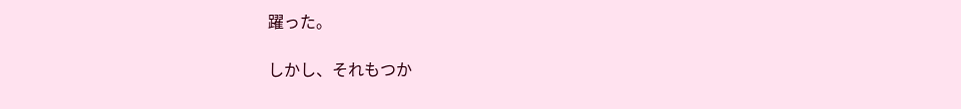躍った。

しかし、それもつか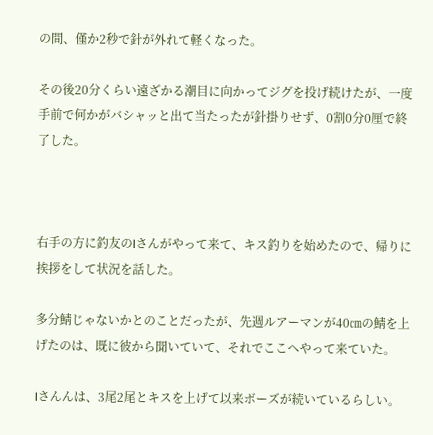の間、僅か2秒で針が外れて軽くなった。

その後20分くらい遠ざかる潮目に向かってジグを投げ続けたが、一度手前で何かがバシャッと出て当たったが針掛りせず、0割0分0厘で終了した。



右手の方に釣友のIさんがやって来て、キス釣りを始めたので、帰りに挨拶をして状況を話した。

多分鯖じゃないかとのことだったが、先週ルアーマンが40㎝の鯖を上げたのは、既に彼から聞いていて、それでここへやって来ていた。

Iさんんは、3尾2尾とキスを上げて以来ボーズが続いているらしい。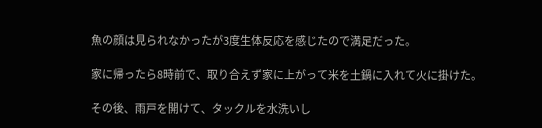魚の顔は見られなかったが3度生体反応を感じたので満足だった。

家に帰ったら8時前で、取り合えず家に上がって米を土鍋に入れて火に掛けた。

その後、雨戸を開けて、タックルを水洗いし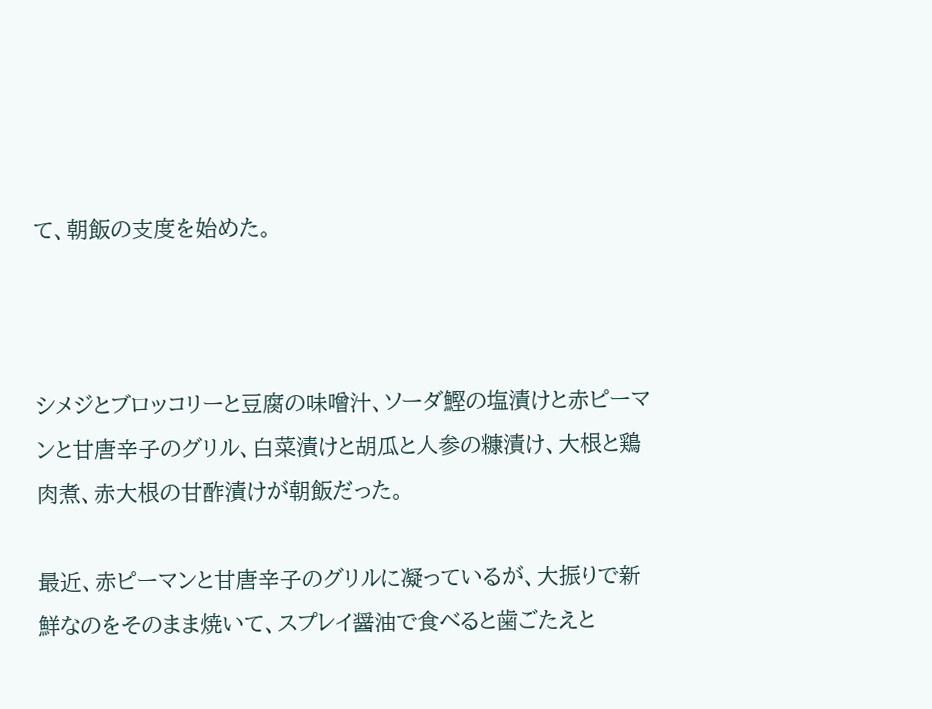て、朝飯の支度を始めた。



シメジとブロッコリーと豆腐の味噌汁、ソーダ鰹の塩漬けと赤ピーマンと甘唐辛子のグリル、白菜漬けと胡瓜と人参の糠漬け、大根と鶏肉煮、赤大根の甘酢漬けが朝飯だった。

最近、赤ピーマンと甘唐辛子のグリルに凝っているが、大振りで新鮮なのをそのまま焼いて、スプレイ醤油で食べると歯ごたえと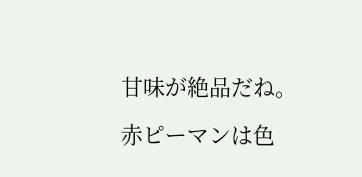甘味が絶品だね。

赤ピーマンは色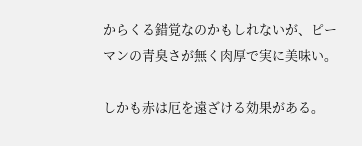からくる錯覚なのかもしれないが、ピーマンの青臭さが無く肉厚で実に美味い。

しかも赤は厄を遠ざける効果がある。